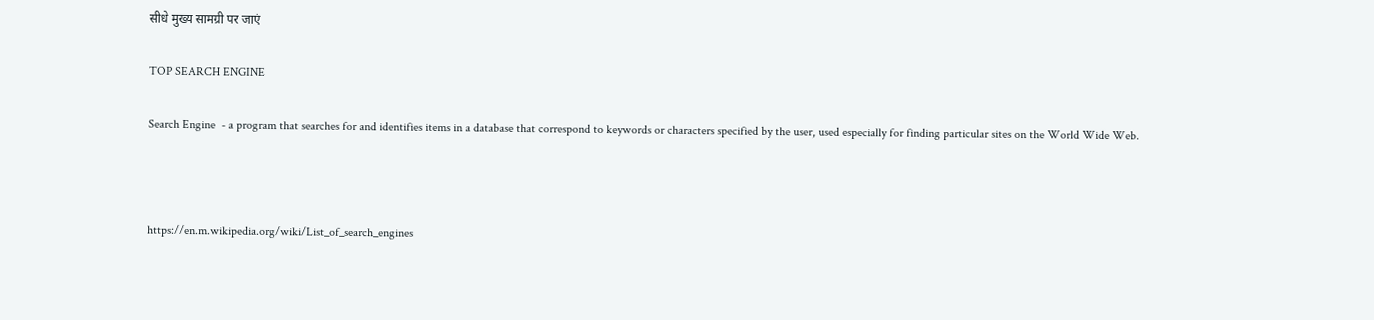सीधे मुख्य सामग्री पर जाएं

TOP SEARCH ENGINE

Search Engine  - a program that searches for and identifies items in a database that correspond to keywords or characters specified by the user, used especially for finding particular sites on the World Wide Web.



https://en.m.wikipedia.org/wiki/List_of_search_engines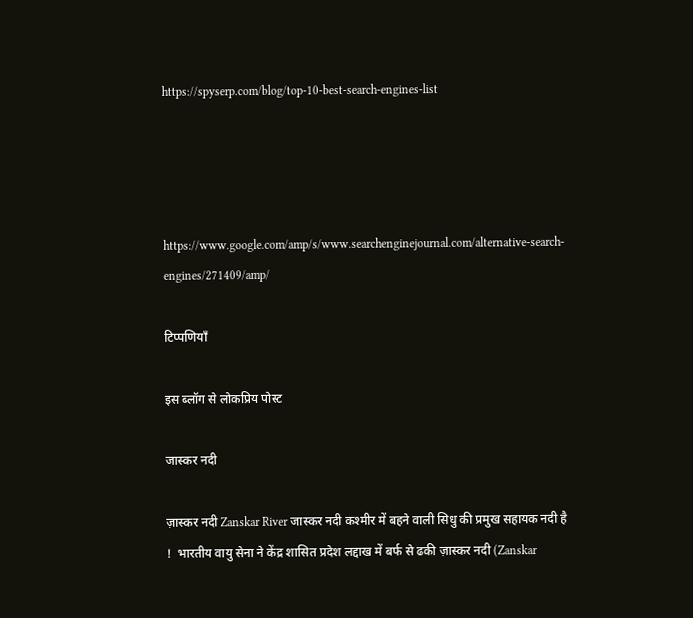https://spyserp.com/blog/top-10-best-search-engines-list




https://www.google.com/amp/s/www.searchenginejournal.com/alternative-search-engines/271409/amp/

टिप्पणियाँ

इस ब्लॉग से लोकप्रिय पोस्ट

जास्कर नदी

ज़ास्कर नदी Zanskar River जास्कर नदी कश्मीर में बहने वाली सिधु की प्रमुख सहायक नदी है !  भारतीय वायु सेना ने केंद्र शासित प्रदेश लद्दाख में बर्फ से ढकी ज़ास्कर नदी (Zanskar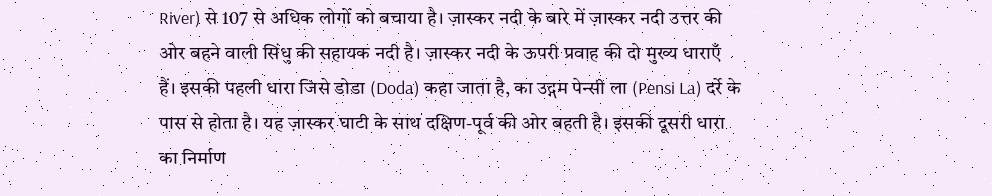River) से 107 से अधिक लोगों को बचाया है। ज़ास्कर नदी के बारे में ज़ास्कर नदी उत्तर की ओर बहने वाली सिंधु की सहायक नदी है। ज़ास्कर नदी के ऊपरी प्रवाह की दो मुख्य धाराएँ हैं। इसकी पहली धारा जिसे डोडा (Doda) कहा जाता है, का उद्गम पेन्सी ला (Pensi La) दर्रे के पास से होता है। यह ज़ास्कर घाटी के साथ दक्षिण-पूर्व की ओर बहती है। इसकी दूसरी धारा का निर्माण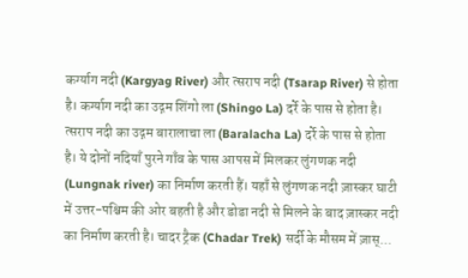कर्ग्याग नदी (Kargyag River) और त्सराप नदी (Tsarap River) से होता है। कर्ग्याग नदी का उद्गम शिंगो ला (Shingo La) दर्रे के पास से होता है। त्सराप नदी का उद्गम बारालाचा ला (Baralacha La) दर्रे के पास से होता है। ये दोनों नदियाँ पुरने गाँव के पास आपस में मिलकर लुंगणक नदी (Lungnak river) का निर्माण करती हैं। यहाँ से लुंगणक नदी ज़ास्कर घाटी में उत्तर-पश्चिम की ओर बहती है और डोडा नदी से मिलने के बाद ज़ास्कर नदी का निर्माण करती है। चादर ट्रैक (Chadar Trek) सर्दी के मौसम में ज़ास्...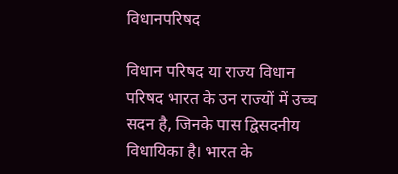विधानपरिषद

विधान परिषद या राज्य विधान परिषद भारत के उन राज्यों में उच्च सदन है, जिनके पास द्विसदनीय विधायिका है। भारत के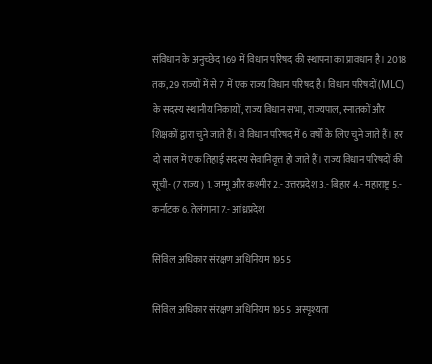संविधान के अनुच्छेद 169 में विधान परिषद की स्थापना का प्रावधान है। 2018 तक, 29 राज्यों में से 7 में एक राज्य विधान परिषद है। विधान परिषदों (MLC) के सदस्य स्थानीय निकायों, राज्य विधान सभा, राज्यपाल, स्नातकों और शिक्षकों द्वारा चुने जाते हैं। वे विधान परिषद में 6 वर्षों के लिए चुने जाते हैं। हर दो साल में एक तिहाई सदस्य सेवानिवृत्त हो जाते हैं। राज्य विधान परिषदों की सूची- (7 राज्य ) 1. जम्मू और कश्मीर 2.- उत्तरप्रदेश 3.- बिहार 4.- महाराष्ट्र 5.- कर्नाटक 6. तेलंगाना 7.- आंध्रप्रदेश

सिविल अधिकार संरक्षण अधिनियम 1955

सिविल अधिकार संरक्षण अधिनियम 1955  अस्पृश्यता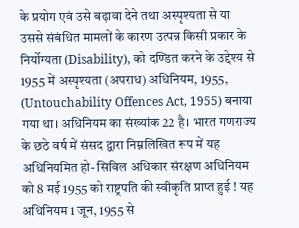के प्रयोग एवं उसे बढ़ावा देने तथा अस्पृश्यता से या उससे संबंधित मामलों के कारण उत्पन्न किसी प्रकार के निर्योग्यता (Disability), को दण्डित करने के उद्देश्य से 1955 में अस्पृश्यता (अपराध) अधिनियम, 1955, (Untouchability Offences Act, 1955) बनाया गया था। अधिनियम का संख्यांक 22 है। भारत गणराज्य के छठे वर्ष में संसद द्वारा निम्नलिखित रूप में यह अधिनियमित हो- सिविल अधिकार संरक्षण अधिनियम को 8 मई 1955 को राष्ट्रपति की स्वीकृति प्राप्त हुई ! यह अधिनियम 1 जून, 1955 से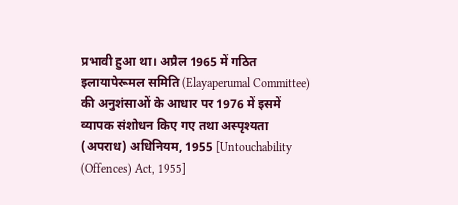प्रभावी हुआ था। अप्रैल 1965 में गठित इलायापेरूमल समिति (Elayaperumal Committee) की अनुशंसाओं के आधार पर 1976 में इसमें व्यापक संशोधन किए गए तथा अस्पृश्यता (अपराध) अधिनियम, 1955 [Untouchability (Offences) Act, 1955]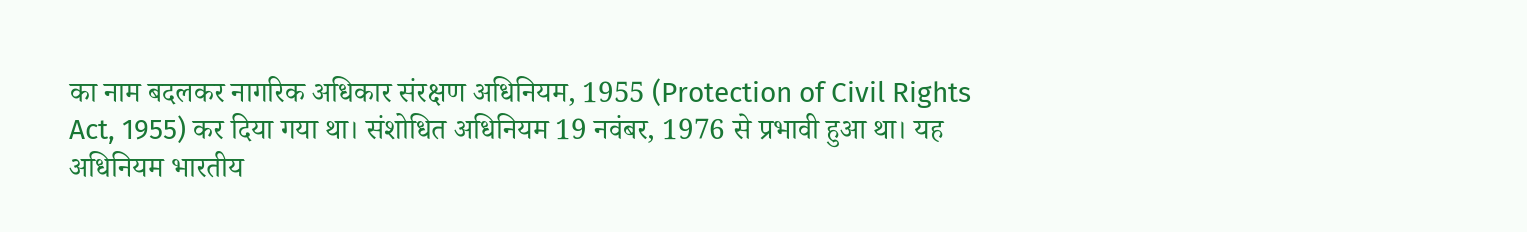का नाम बदलकर नागरिक अधिकार संरक्षण अधिनियम, 1955 (Protection of Civil Rights Act, 1955) कर दिया गया था। संशोधित अधिनियम 19 नवंबर, 1976 से प्रभावी हुआ था। यह अधिनियम भारतीय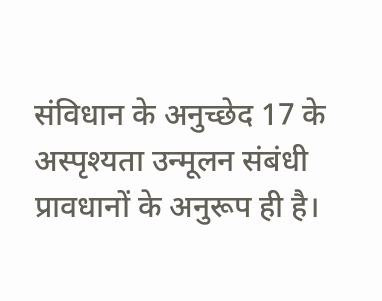संविधान के अनुच्छेद 17 के अस्पृश्यता उन्मूलन संबंधी प्रावधानों के अनुरूप ही है।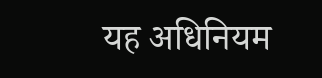यह अधिनियम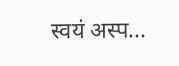स्वयं अस्प...